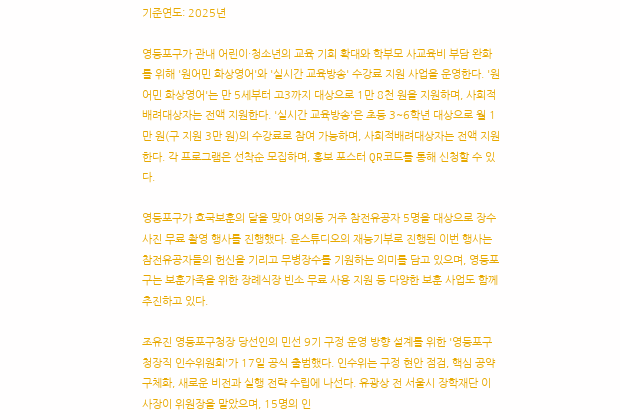기준연도: 2025년

영등포구가 관내 어린이·청소년의 교육 기회 확대와 학부모 사교육비 부담 완화를 위해 '원어민 화상영어'와 '실시간 교육방송' 수강료 지원 사업을 운영한다. '원어민 화상영어'는 만 5세부터 고3까지 대상으로 1만 8천 원을 지원하며, 사회적배려대상자는 전액 지원한다. '실시간 교육방송'은 초등 3~6학년 대상으로 월 1만 원(구 지원 3만 원)의 수강료로 참여 가능하며, 사회적배려대상자는 전액 지원한다. 각 프로그램은 선착순 모집하며, 홍보 포스터 QR코드를 통해 신청할 수 있다.

영등포구가 호국보훈의 달을 맞아 여의동 거주 참전유공자 5명을 대상으로 장수사진 무료 촬영 행사를 진행했다. 윤스튜디오의 재능기부로 진행된 이번 행사는 참전유공자들의 헌신을 기리고 무병장수를 기원하는 의미를 담고 있으며, 영등포구는 보훈가족을 위한 장례식장 빈소 무료 사용 지원 등 다양한 보훈 사업도 함께 추진하고 있다.

조유진 영등포구청장 당선인의 민선 9기 구정 운영 방향 설계를 위한 '영등포구청장직 인수위원회'가 17일 공식 출범했다. 인수위는 구정 현안 점검, 핵심 공약 구체화, 새로운 비전과 실행 전략 수립에 나선다. 유광상 전 서울시 장학재단 이사장이 위원장을 맡았으며, 15명의 인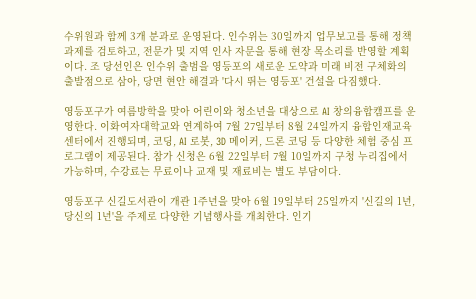수위원과 함께 3개 분과로 운영된다. 인수위는 30일까지 업무보고를 통해 정책 과제를 검토하고, 전문가 및 지역 인사 자문을 통해 현장 목소리를 반영할 계획이다. 조 당선인은 인수위 출범을 영등포의 새로운 도약과 미래 비전 구체화의 출발점으로 삼아, 당면 현안 해결과 '다시 뛰는 영등포' 건설을 다짐했다.

영등포구가 여름방학을 맞아 어린이와 청소년을 대상으로 AI 창의융합캠프를 운영한다. 이화여자대학교와 연계하여 7월 27일부터 8월 24일까지 융합인재교육센터에서 진행되며, 코딩, AI 로봇, 3D 메이커, 드론 코딩 등 다양한 체험 중심 프로그램이 제공된다. 참가 신청은 6월 22일부터 7월 10일까지 구청 누리집에서 가능하며, 수강료는 무료이나 교재 및 재료비는 별도 부담이다.

영등포구 신길도서관이 개관 1주년을 맞아 6월 19일부터 25일까지 '신길의 1년, 당신의 1년'을 주제로 다양한 기념행사를 개최한다. 인기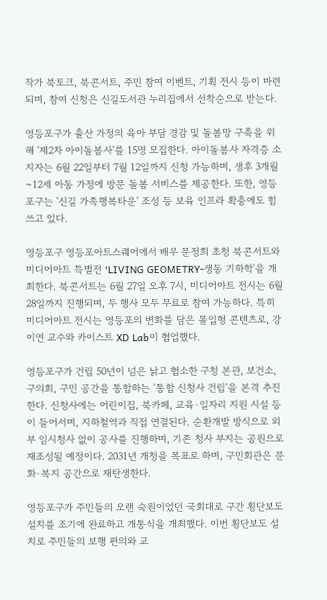작가 북토크, 북콘서트, 주민 참여 이벤트, 기획 전시 등이 마련되며, 참여 신청은 신길도서관 누리집에서 선착순으로 받는다.

영등포구가 출산 가정의 육아 부담 경감 및 돌봄망 구축을 위해 '제2차 아이돌봄사'를 15명 모집한다. 아이돌봄사 자격증 소지자는 6월 22일부터 7월 12일까지 신청 가능하며, 생후 3개월~12세 아동 가정에 방문 돌봄 서비스를 제공한다. 또한, 영등포구는 '신길 가족행복타운' 조성 등 보육 인프라 확충에도 힘쓰고 있다.

영등포구 영등포아트스퀘어에서 배우 문정희 초청 북콘서트와 미디어아트 특별전 'LIVING GEOMETRY-생동 기하학'을 개최한다. 북콘서트는 6월 27일 오후 7시, 미디어아트 전시는 6월 28일까지 진행되며, 두 행사 모두 무료로 참여 가능하다. 특히 미디어아트 전시는 영등포의 변화를 담은 몰입형 콘텐츠로, 강이연 교수와 카이스트 XD Lab이 협업했다.

영등포구가 건립 50년이 넘은 낡고 협소한 구청 본관, 보건소, 구의회, 구민 공간을 통합하는 '통합 신청사 건립'을 본격 추진한다. 신청사에는 어린이집, 북카페, 교육·일자리 지원 시설 등이 들어서며, 지하철역과 직접 연결된다. 순환개발 방식으로 외부 임시청사 없이 공사를 진행하며, 기존 청사 부지는 공원으로 재조성될 예정이다. 2031년 개청을 목표로 하며, 구민회관은 문화·복지 공간으로 재탄생한다.

영등포구가 주민들의 오랜 숙원이었던 국회대로 구간 횡단보도 설치를 조기에 완료하고 개통식을 개최했다. 이번 횡단보도 설치로 주민들의 보행 편의와 교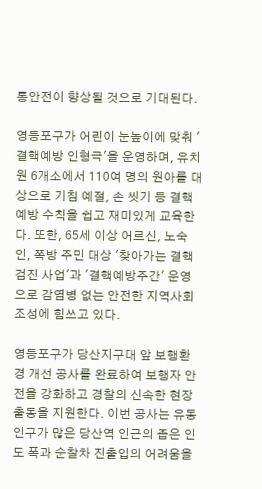통안전이 향상될 것으로 기대된다.

영등포구가 어린이 눈높이에 맞춰 '결핵예방 인형극'을 운영하며, 유치원 6개소에서 110여 명의 원아를 대상으로 기침 예절, 손 씻기 등 결핵 예방 수칙을 쉽고 재미있게 교육한다. 또한, 65세 이상 어르신, 노숙인, 쪽방 주민 대상 '찾아가는 결핵검진 사업'과 '결핵예방주간' 운영으로 감염병 없는 안전한 지역사회 조성에 힘쓰고 있다.

영등포구가 당산지구대 앞 보행환경 개선 공사를 완료하여 보행자 안전을 강화하고 경찰의 신속한 현장 출동을 지원한다. 이번 공사는 유동 인구가 많은 당산역 인근의 좁은 인도 폭과 순찰차 진출입의 어려움을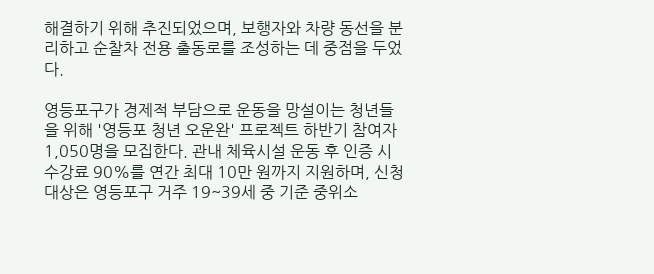해결하기 위해 추진되었으며, 보행자와 차량 동선을 분리하고 순찰차 전용 출동로를 조성하는 데 중점을 두었다.

영등포구가 경제적 부담으로 운동을 망설이는 청년들을 위해 '영등포 청년 오운완' 프로젝트 하반기 참여자 1,050명을 모집한다. 관내 체육시설 운동 후 인증 시 수강료 90%를 연간 최대 10만 원까지 지원하며, 신청 대상은 영등포구 거주 19~39세 중 기준 중위소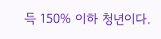득 150% 이하 청년이다.